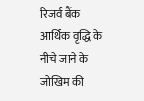रिजर्व बैंक आर्थिक वृद्धि के नीचे जाने के जोखिम की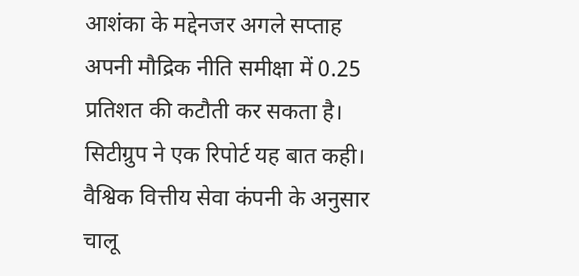आशंका के मद्देनजर अगले सप्ताह अपनी मौद्रिक नीति समीक्षा में 0.25 प्रतिशत की कटौती कर सकता है। सिटीग्रुप ने एक रिपोर्ट यह बात कही। वैश्विक वित्तीय सेवा कंपनी के अनुसार चालू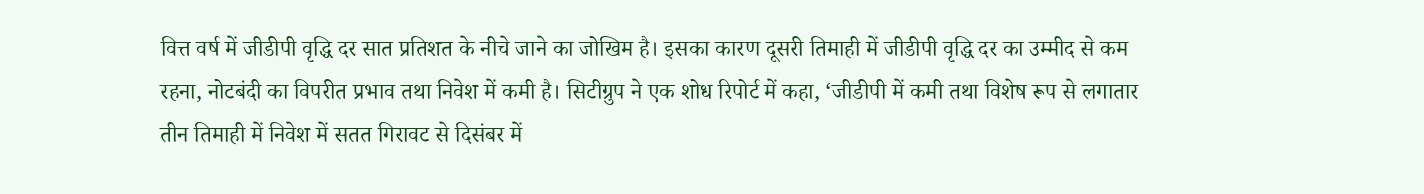वित्त वर्ष में जीडीपी वृद्धि दर सात प्रतिशत के नीचे जाने का जोखिम है। इसका कारण दूसरी तिमाही में जीडीपी वृद्धि दर का उम्मीद से कम रहना, नोटबंदी का विपरीत प्रभाव तथा निवेश में कमी है। सिटीग्रुप ने एक शोध रिपोर्ट में कहा, ‘जीडीपी में कमी तथा विशेष रूप से लगातार तीन तिमाही में निवेश में सतत गिरावट से दिसंबर में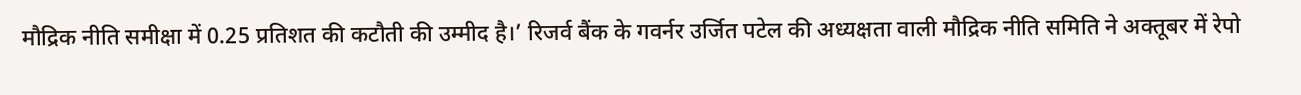मौद्रिक नीति समीक्षा में 0.25 प्रतिशत की कटौती की उम्मीद है।’ रिजर्व बैंक के गवर्नर उर्जित पटेल की अध्यक्षता वाली मौद्रिक नीति समिति ने अक्तूबर में रेपो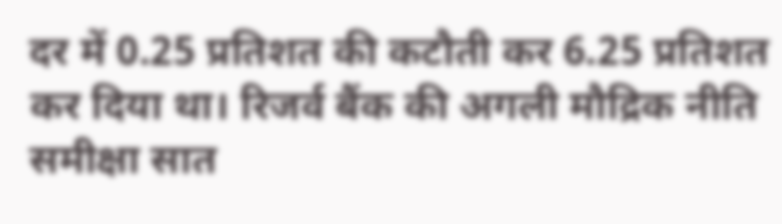दर में 0.25 प्रतिशत की कटौती कर 6.25 प्रतिशत कर दिया था। रिजर्व बैंक की अगली मौद्रिक नीति समीक्षा सात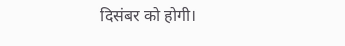दिसंबर को होगी।